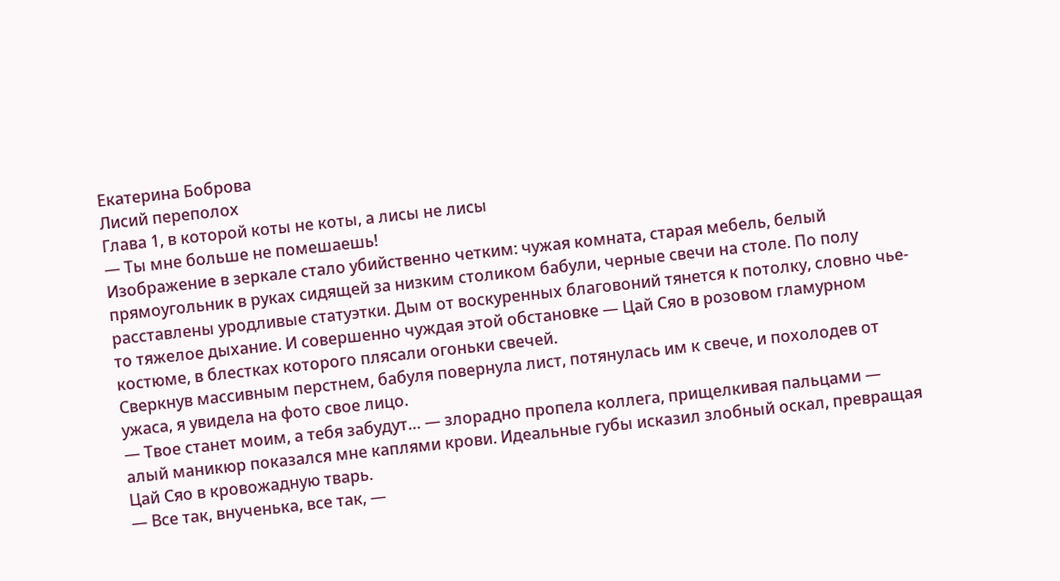Екатерина Боброва
Лисий переполох
Глава 1, в которой коты не коты, а лисы не лисы
— Ты мне больше не помешаешь!
Изображение в зеркале стало убийственно четким: чужая комната, старая мебель, белый прямоугольник в руках сидящей за низким столиком бабули, черные свечи на столе. По полу расставлены уродливые статуэтки. Дым от воскуренных благовоний тянется к потолку, словно чье-то тяжелое дыхание. И совершенно чуждая этой обстановке — Цай Сяо в розовом гламурном костюме, в блестках которого плясали огоньки свечей.
Сверкнув массивным перстнем, бабуля повернула лист, потянулась им к свече, и похолодев от ужаса, я увидела на фото свое лицо.
— Твое станет моим, а тебя забудут… — злорадно пропела коллега, прищелкивая пальцами — алый маникюр показался мне каплями крови. Идеальные губы исказил злобный оскал, превращая Цай Сяо в кровожадную тварь.
— Все так, внученька, все так, —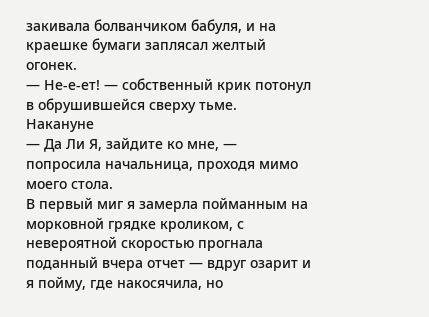закивала болванчиком бабуля, и на краешке бумаги заплясал желтый огонек.
— Не-е-ет! — собственный крик потонул в обрушившейся сверху тьме.
Накануне
— Да Ли Я, зайдите ко мне, — попросила начальница, проходя мимо моего стола.
В первый миг я замерла пойманным на морковной грядке кроликом, с невероятной скоростью прогнала поданный вчера отчет — вдруг озарит и я пойму, где накосячила, но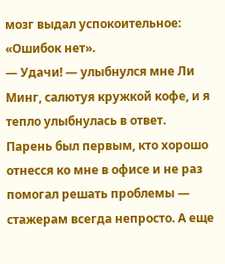мозг выдал успокоительное: «Ошибок нет».
— Удачи! — улыбнулся мне Ли Минг, салютуя кружкой кофе, и я тепло улыбнулась в ответ.
Парень был первым, кто хорошо отнесся ко мне в офисе и не раз помогал решать проблемы — стажерам всегда непросто. А еще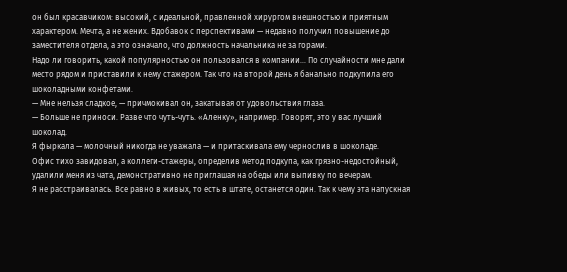он был красавчиком: высокий, с идеальной, правленной хирургом внешностью и приятным характером. Мечта, а не жених. Вдобавок с перспективами — недавно получил повышение до заместителя отдела, а это означало, что должность начальника не за горами.
Надо ли говорить, какой популярностью он пользовался в компании… По случайности мне дали место рядом и приставили к нему стажером. Так что на второй день я банально подкупила его шоколадными конфетами.
— Мне нельзя сладкое, — причмокивал он, закатывая от удовольствия глаза.
— Больше не приноси. Разве что чуть-чуть. «Аленку», например. Говорят, это у вас лучший шоколад.
Я фыркала — молочный никогда не уважала — и притаскивала ему чернослив в шоколаде.
Офис тихо завидовал, а коллеги-стажеры, определив метод подкупа, как грязно-недостойный, удалили меня из чата, демонстративно не приглашая на обеды или выпивку по вечерам.
Я не расстраивалась. Все равно в живых, то есть в штате, останется один. Так к чему эта напускная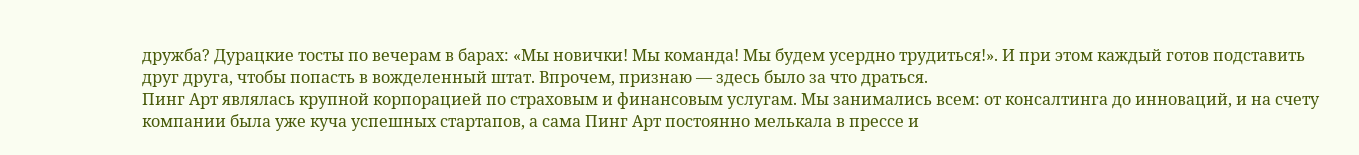дружба? Дурацкие тосты по вечерам в барах: «Мы новички! Мы команда! Мы будем усердно трудиться!». И при этом каждый готов подставить друг друга, чтобы попасть в вожделенный штат. Впрочем, признаю — здесь было за что драться.
Пинг Арт являлась крупной корпорацией по страховым и финансовым услугам. Мы занимались всем: от консалтинга до инноваций, и на счету компании была уже куча успешных стартапов, а сама Пинг Арт постоянно мелькала в прессе и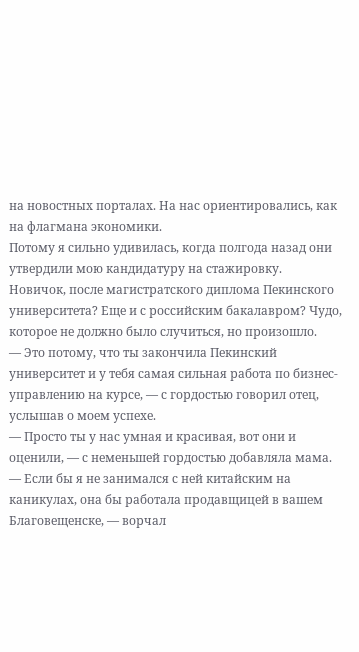на новостных порталах. На нас ориентировались, как на флагмана экономики.
Потому я сильно удивилась, когда полгода назад они утвердили мою кандидатуру на стажировку.
Новичок, после магистратского диплома Пекинского университета? Еще и с российским бакалавром? Чудо, которое не должно было случиться, но произошло.
— Это потому, что ты закончила Пекинский университет и у тебя самая сильная работа по бизнес-управлению на курсе, — с гордостью говорил отец, услышав о моем успехе.
— Просто ты у нас умная и красивая, вот они и оценили, — с неменьшей гордостью добавляла мама.
— Если бы я не занимался с ней китайским на каникулах, она бы работала продавщицей в вашем Благовещенске, — ворчал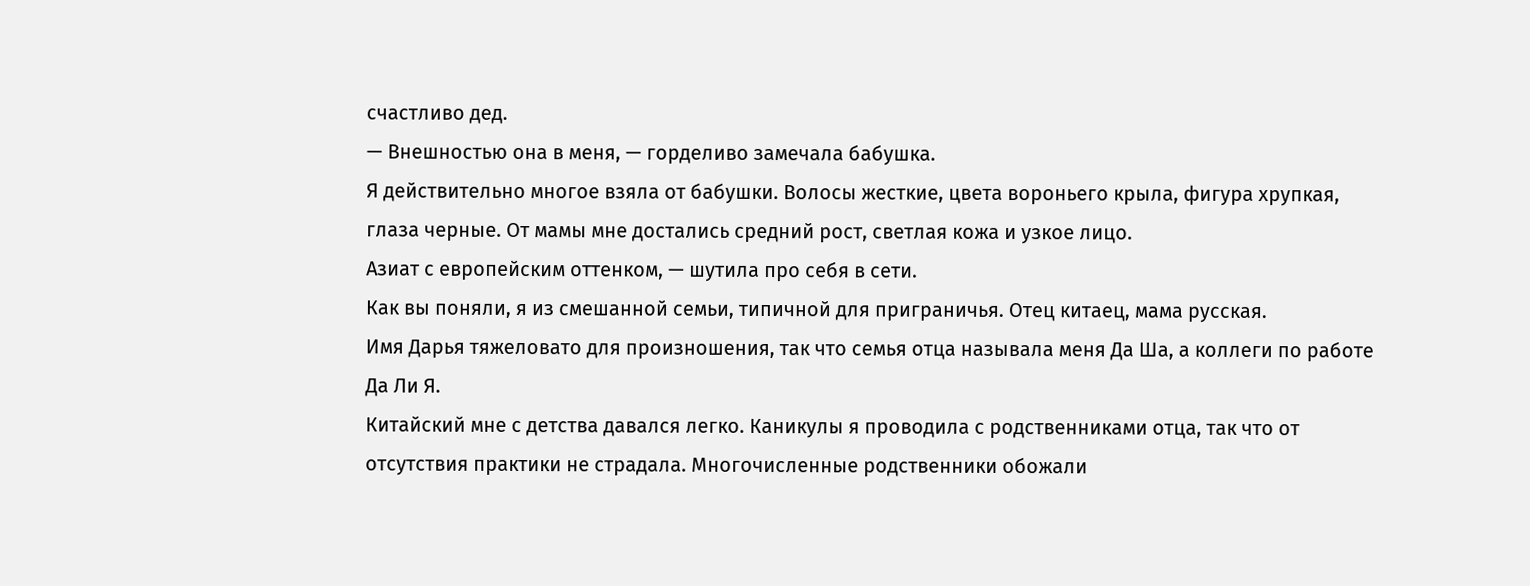счастливо дед.
— Внешностью она в меня, — горделиво замечала бабушка.
Я действительно многое взяла от бабушки. Волосы жесткие, цвета вороньего крыла, фигура хрупкая, глаза черные. От мамы мне достались средний рост, светлая кожа и узкое лицо.
Азиат с европейским оттенком, — шутила про себя в сети.
Как вы поняли, я из смешанной семьи, типичной для приграничья. Отец китаец, мама русская.
Имя Дарья тяжеловато для произношения, так что семья отца называла меня Да Ша, а коллеги по работе Да Ли Я.
Китайский мне с детства давался легко. Каникулы я проводила с родственниками отца, так что от отсутствия практики не страдала. Многочисленные родственники обожали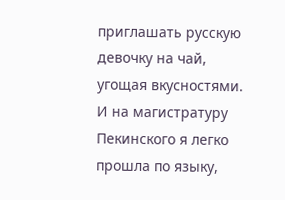приглашать русскую девочку на чай, угощая вкусностями.
И на магистратуру Пекинского я легко прошла по языку,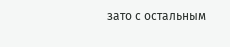зато с остальным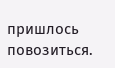пришлось повозиться.